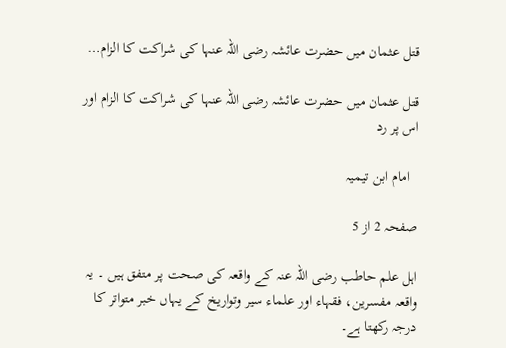قتل عثمان میں حضرت عائشہ رضی اللہ عنہا کی شراکت کا الزام…

قتل عثمان میں حضرت عائشہ رضی اللہ عنہا کی شراکت کا الزام اور اس پر رد

  امام ابن تیمیہ

صفحہ 2 از 5

اہل علم حاطب رضی اللہ عنہ کے واقعہ کی صحت پر متفق ہیں ۔ یہ واقعہ مفسرین، فقہاء اور علماء سیر وتواریخ کے یہاں خبر متواتر کا درجہ رکھتا ہے۔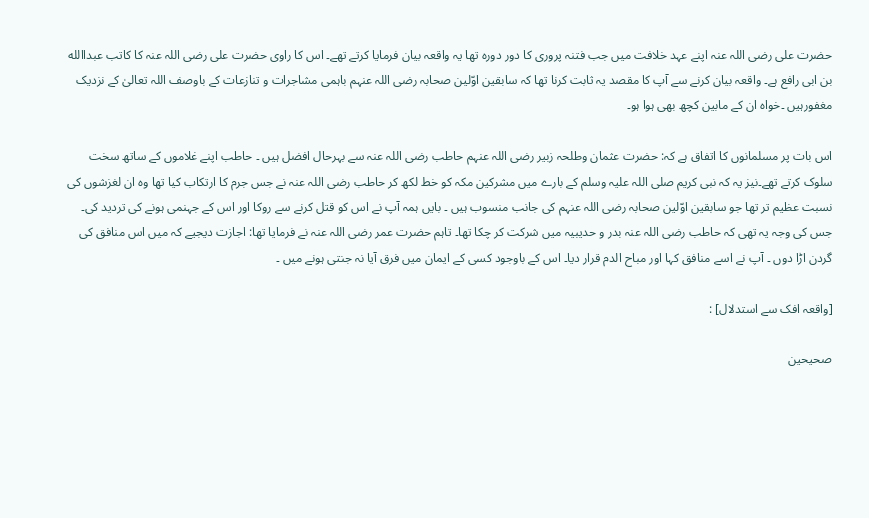حضرت علی رضی اللہ عنہ اپنے عہد خلافت میں جب فتنہ پروری کا دور دورہ تھا یہ واقعہ بیان فرمایا کرتے تھے۔ اس کا راوی حضرت علی رضی اللہ عنہ کا کاتب عبداالله بن ابی رافع ہے۔ واقعہ بیان کرنے سے آپ کا مقصد یہ ثابت کرنا تھا کہ سابقین اوّلین صحابہ رضی اللہ عنہم باہمی مشاجرات و تنازعات کے باوصف اللہ تعالیٰ کے نزدیک مغفورہیں ۔خواہ ان کے مابین کچھ بھی ہوا ہو۔

اس بات پر مسلمانوں کا اتفاق ہے کہ: حضرت عثمان وطلحہ زبیر رضی اللہ عنہم حاطب رضی اللہ عنہ سے بہرحال افضل ہیں ۔ حاطب اپنے غلاموں کے ساتھ سخت سلوک کرتے تھے۔نیز یہ کہ نبی کریم صلی اللہ علیہ وسلم کے بارے میں مشرکین مکہ کو خط لکھ کر حاطب رضی اللہ عنہ نے جس جرم کا ارتکاب کیا تھا وہ ان لغزشوں کی نسبت عظیم تر تھا جو سابقین اوّلین صحابہ رضی اللہ عنہم کی جانب منسوب ہیں ۔ بایں ہمہ آپ نے اس کو قتل کرنے سے روکا اور اس کے جہنمی ہونے کی تردید کی۔ جس کی وجہ یہ تھی کہ حاطب رضی اللہ عنہ بدر و حدیبیہ میں شرکت کر چکا تھا۔ تاہم حضرت عمر رضی اللہ عنہ نے فرمایا تھا: اجازت دیجیے کہ میں اس منافق کی گردن اڑا دوں ۔ آپ نے اسے منافق کہا اور مباح الدم قرار دیا۔ اس کے باوجود کسی کے ایمان میں فرق آیا نہ جنتی ہونے میں ۔

[واقعہ افک سے استدلال] :

صحیحین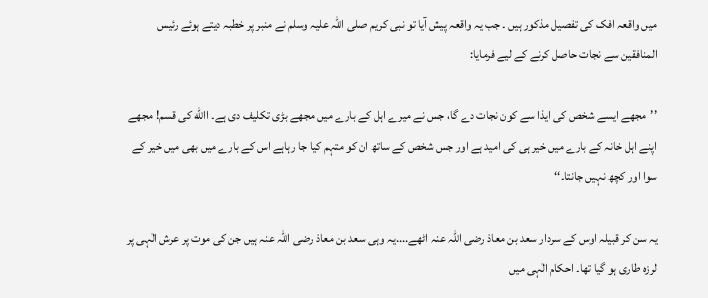میں واقعہ افک کی تفصیل مذکور ہیں ۔ جب یہ واقعہ پیش آیا تو نبی کریم صلی اللہ علیہ وسلم نے منبر پر خطبہ دیتے ہوئے رئیس المنافقین سے نجات حاصل کرنے کے لیے فرمایا:

’’مجھے ایسے شخص کی ایذا سے کون نجات دے گا، جس نے میرے اہل کے بارے میں مجھے بڑی تکلیف دی ہے۔ االله کی قسم! مجھے اپنے اہل خانہ کے بارے میں خیر ہی کی امید ہے اور جس شخص کے ساتھ ان کو متہم کیا جا رہاہے اس کے بارے میں بھی میں خیر کے سوا اور کچھ نہیں جانتا۔‘‘

یہ سن کر قبیلہ اوس کے سردار سعد بن معاذ رضی اللہ عنہ اٹھے....یہ وہی سعد بن معاذ رضی اللہ عنہ ہیں جن کی موت پر عرش الٰہی پر لرزہ طاری ہو گیا تھا۔ احکام الٰہی میں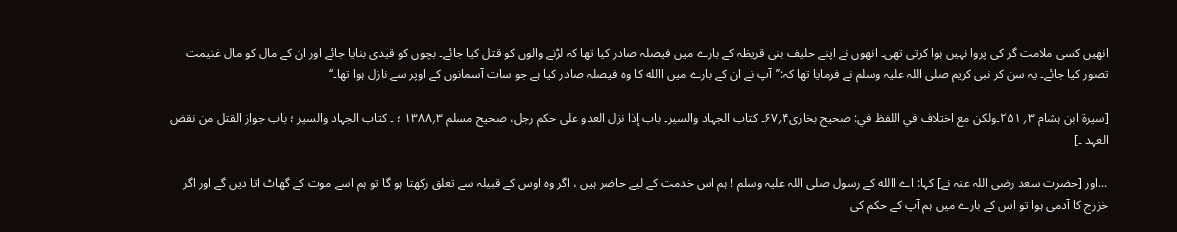انھیں کسی ملامت گر کی پروا نہیں ہوا کرتی تھی۔ انھوں نے اپنے حلیف بنی قریظہ کے بارے میں فیصلہ صادر کیا تھا کہ لڑنے والوں کو قتل کیا جائے۔ بچوں کو قیدی بنایا جائے اور ان کے مال کو مال غنیمت تصور کیا جائے۔ یہ سن کر نبی کریم صلی اللہ علیہ وسلم نے فرمایا تھا کہ:’’آپ نے ان کے بارے میں االله کا وہ فیصلہ صادر کیا ہے جو سات آسمانوں کے اوپر سے نازل ہوا تھا۔‘‘

[سیرۃ ابن ہشام ۳؍ ۲۵۱۔ولکن مع اختلاف في اللفظ في: صحیح بخاری۴؍۶۷۔ کتاب الجہاد والسیر۔ باب إذا نزل العدو علی حکم رجل، صحیح مسلم ۳؍۱۳۸۸ ؛ ۔ کتاب الجہاد والسیر ؛ باب جواز القتل من نقض العہد ۔]

...اور [حضرت سعد رضی اللہ عنہ نے] کہا: اے االله کے رسول صلی اللہ علیہ وسلم ! ہم اس خدمت کے لیے حاضر ہیں ، اگر وہ اوس کے قبیلہ سے تعلق رکھتا ہو گا تو ہم اسے موت کے گھاٹ اتا دیں گے اور اگر خزرج کا آدمی ہوا تو اس کے بارے میں ہم آپ کے حکم کی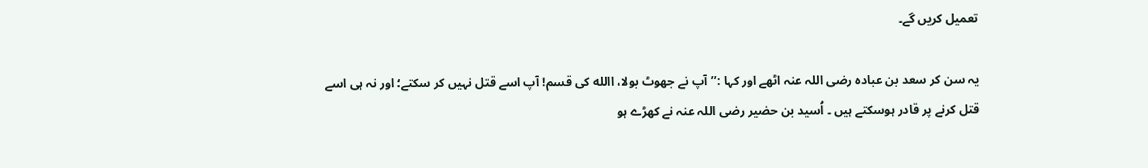تعمیل کریں گے۔

یہ سن کر سعد بن عبادہ رضی اللہ عنہ اٹھے اور کہا :’’آپ نے جھوٹ بولا، االله کی قسم! آپ اسے قتل نہیں کر سکتے؛ اور نہ ہی اسے قتل کرنے پر قادر ہوسکتے ہیں ۔ اُسید بن حضیر رضی اللہ عنہ نے کھڑے ہو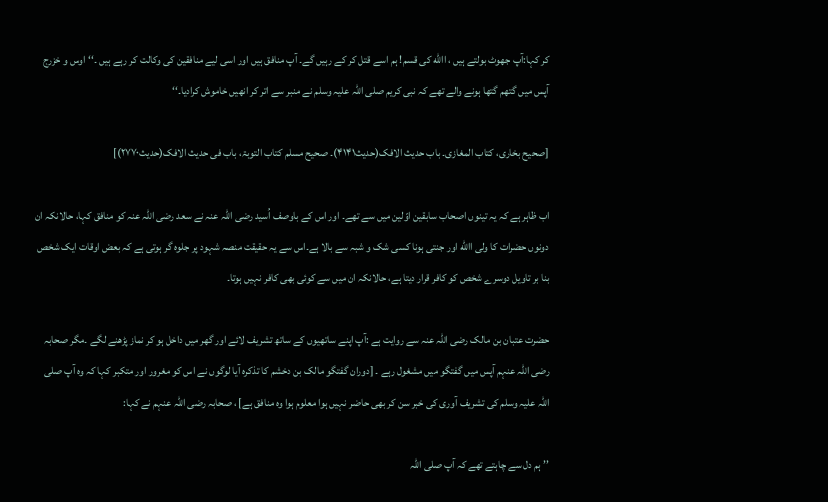کر کہا:آپ جھوٹ بولتے ہیں ، االله کی قسم! ہم اسے قتل کر کے رہیں گے۔ آپ منافق ہیں اور اسی لیے منافقین کی وکالت کر رہے ہیں ۔‘‘اوس و خزرج آپس میں گتھم گتھا ہونے والے تھے کہ نبی کریم صلی اللہ علیہ وسلم نے منبر سے اتر کر انھیں خاموش کرادیا۔‘‘

[صحیح بخاری، کتاب المغازی۔ باب حدیث الافک(حدیث۴۱۴۱)۔ صحیح مسلم کتاب التوبۃ، باب فی حدیث الافک(حدیث۲۷۷۰)]

اب ظاہر ہے کہ یہ تینوں اصحاب سابقین اوّلین میں سے تھے۔ اور اس کے باوصف اُسید رضی اللہ عنہ نے سعد رضی اللہ عنہ کو منافق کہا، حالانکہ ان دونوں حضرات کا ولی االله اور جنتی ہونا کسی شک و شبہ سے بالا ہے۔اس سے یہ حقیقت منصہ شہود پر جلوہ گر ہوتی ہے کہ بعض اوقات ایک شخص بنا بر تاویل دوسرے شخص کو کافر قرار دیتا ہے، حالانکہ ان میں سے کوئی بھی کافر نہیں ہوتا۔

حضرت عتبان بن مالک رضی اللہ عنہ سے روایت ہے :آپ اپنے ساتھیوں کے ساتھ تشریف لائے اور گھر میں داخل ہو کر نماز پڑھنے لگے ۔مگر صحابہ رضی اللہ عنہم آپس میں گفتگو میں مشغول رہے ۔ [دوران گفتگو مالک بن دخشم کا تذکرہ آیا لوگوں نے اس کو مغرور اور متکبر کہا کہ وہ آپ صلی اللہ علیہ وسلم کی تشریف آوری کی خبر سن کر بھی حاضر نہیں ہوا معلوم ہوا وہ منافق ہے] ، صحابہ رضی اللہ عنہم نے کہا:

’’ ہم دل سے چاہتے تھے کہ آپ صلی اللہ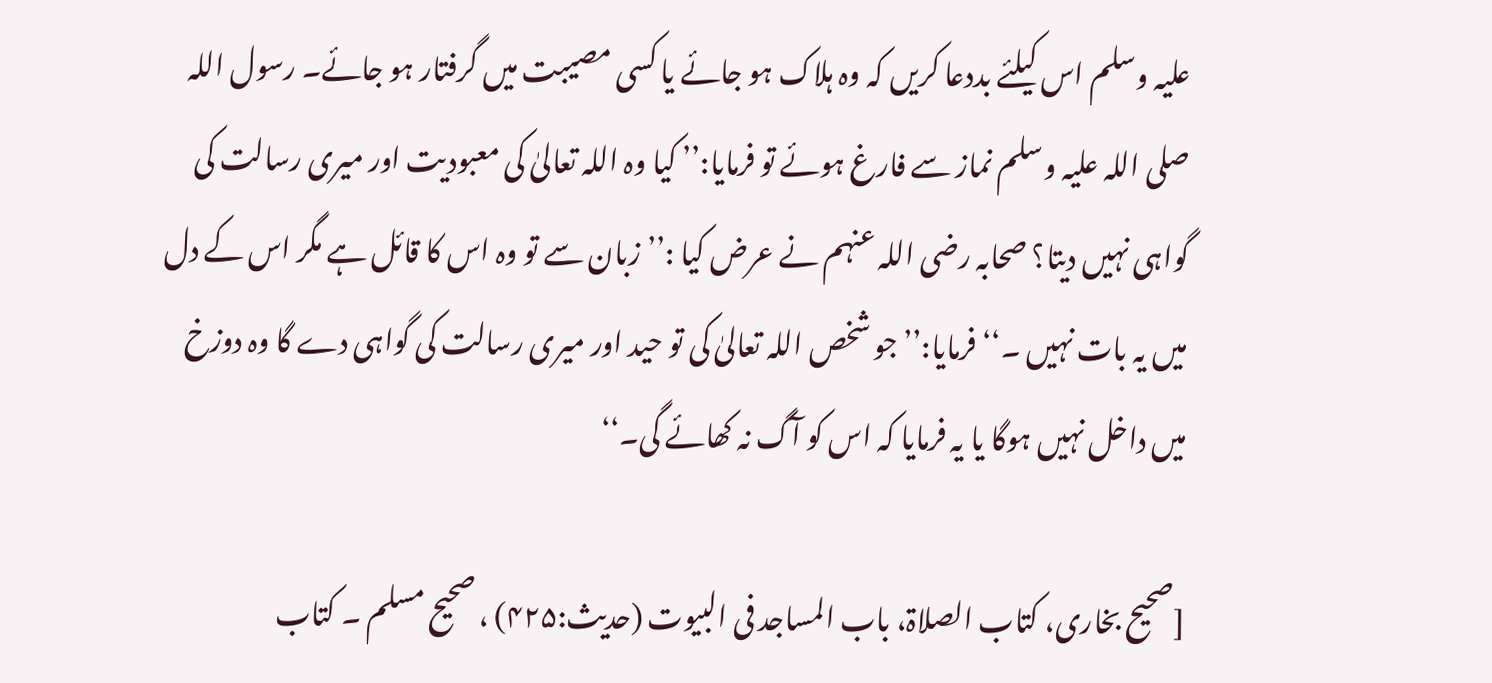علیہ وسلم اس کیلئے بددعا کریں کہ وہ ہلاک ہو جائے یا کسی مصیبت میں گرفتار ہو جائے۔ رسول اللہ صلی اللہ علیہ وسلم نماز سے فارغ ہوئے تو فرمایا:’’ کیا وہ اللہ تعالیٰ کی معبودیت اور میری رسالت کی گواہی نہیں دیتا؟ صحابہ رضی اللہ عنہم نے عرض کیا :’’زبان سے تو وہ اس کا قائل ہے مگر اس کے دل میں یہ بات نہیں ۔‘‘ فرمایا:’’ جو شخص اللہ تعالیٰ کی تو حید اور میری رسالت کی گواہی دے گا وہ دوزخ میں داخل نہیں ہوگا یا یہ فرمایا کہ اس کو آگ نہ کھائے گی۔‘‘

[صحیح بخاری، کتاب الصلاۃ، باب المساجد فی البیوت (حدیث:۴۲۵) ، صحیح مسلم ۔ کتاب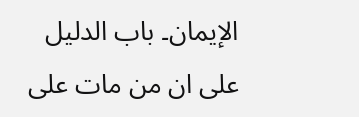الإیمان۔ باب الدلیل علی ان من مات علی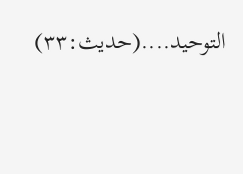التوحید....(حدیث:۳۳)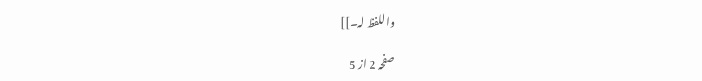واللفظ لہ۔]]

صفحہ 2 از 5